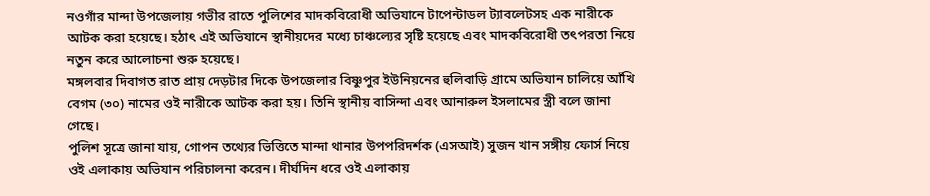নওগাঁর মান্দা উপজেলায় গভীর রাতে পুলিশের মাদকবিরোধী অভিযানে টাপেন্টাডল ট্যাবলেটসহ এক নারীকে আটক করা হয়েছে। হঠাৎ এই অভিযানে স্থানীয়দের মধ্যে চাঞ্চল্যের সৃষ্টি হয়েছে এবং মাদকবিরোধী তৎপরতা নিয়ে নতুন করে আলোচনা শুরু হয়েছে।
মঙ্গলবার দিবাগত রাত প্রায় দেড়টার দিকে উপজেলার বিষ্ণুপুর ইউনিয়নের হুলিবাড়ি গ্রামে অভিযান চালিয়ে আঁখি বেগম (৩০) নামের ওই নারীকে আটক করা হয়। তিনি স্থানীয় বাসিন্দা এবং আনারুল ইসলামের স্ত্রী বলে জানা গেছে।
পুলিশ সূত্রে জানা যায়, গোপন তথ্যের ভিত্তিতে মান্দা থানার উপপরিদর্শক (এসআই) সুজন খান সঙ্গীয় ফোর্স নিয়ে ওই এলাকায় অভিযান পরিচালনা করেন। দীর্ঘদিন ধরে ওই এলাকায়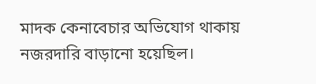মাদক কেনাবেচার অভিযোগ থাকায় নজরদারি বাড়ানো হয়েছিল।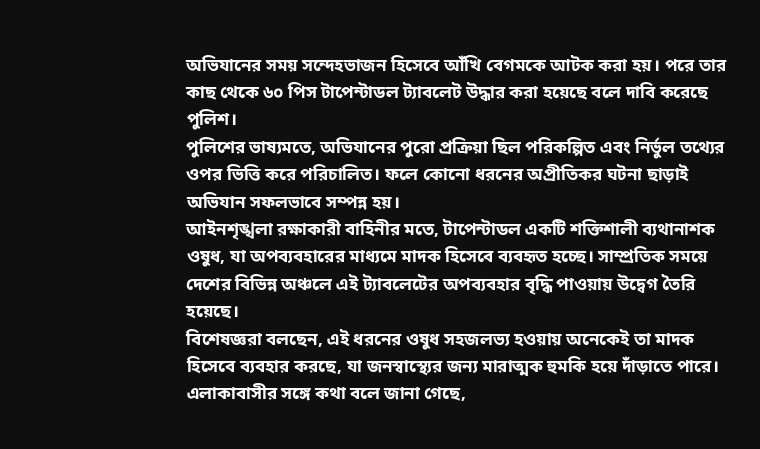অভিযানের সময় সন্দেহভাজন হিসেবে আঁখি বেগমকে আটক করা হয়। পরে তার কাছ থেকে ৬০ পিস টাপেন্টাডল ট্যাবলেট উদ্ধার করা হয়েছে বলে দাবি করেছে পুলিশ।
পুলিশের ভাষ্যমতে, অভিযানের পুরো প্রক্রিয়া ছিল পরিকল্পিত এবং নির্ভুল তথ্যের ওপর ভিত্তি করে পরিচালিত। ফলে কোনো ধরনের অপ্রীতিকর ঘটনা ছাড়াই অভিযান সফলভাবে সম্পন্ন হয়।
আইনশৃঙ্খলা রক্ষাকারী বাহিনীর মতে, টাপেন্টাডল একটি শক্তিশালী ব্যথানাশক ওষুধ, যা অপব্যবহারের মাধ্যমে মাদক হিসেবে ব্যবহৃত হচ্ছে। সাম্প্রতিক সময়ে দেশের বিভিন্ন অঞ্চলে এই ট্যাবলেটের অপব্যবহার বৃদ্ধি পাওয়ায় উদ্বেগ তৈরি হয়েছে।
বিশেষজ্ঞরা বলছেন, এই ধরনের ওষুধ সহজলভ্য হওয়ায় অনেকেই তা মাদক হিসেবে ব্যবহার করছে, যা জনস্বাস্থ্যের জন্য মারাত্মক হুমকি হয়ে দাঁড়াতে পারে।
এলাকাবাসীর সঙ্গে কথা বলে জানা গেছে,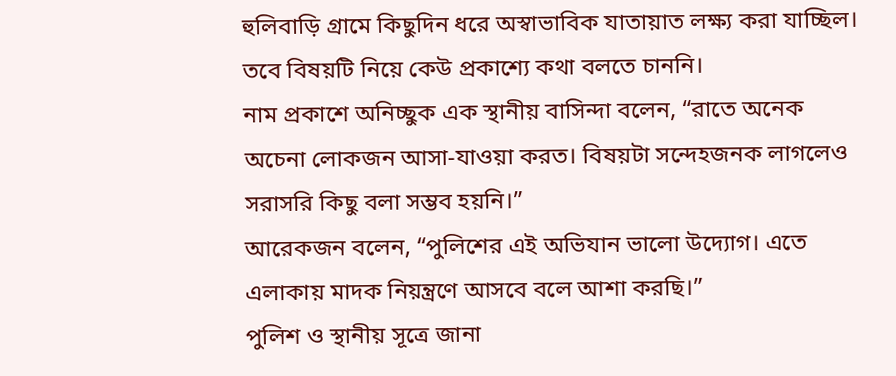হুলিবাড়ি গ্রামে কিছুদিন ধরে অস্বাভাবিক যাতায়াত লক্ষ্য করা যাচ্ছিল। তবে বিষয়টি নিয়ে কেউ প্রকাশ্যে কথা বলতে চাননি।
নাম প্রকাশে অনিচ্ছুক এক স্থানীয় বাসিন্দা বলেন, “রাতে অনেক অচেনা লোকজন আসা-যাওয়া করত। বিষয়টা সন্দেহজনক লাগলেও সরাসরি কিছু বলা সম্ভব হয়নি।”
আরেকজন বলেন, “পুলিশের এই অভিযান ভালো উদ্যোগ। এতে এলাকায় মাদক নিয়ন্ত্রণে আসবে বলে আশা করছি।”
পুলিশ ও স্থানীয় সূত্রে জানা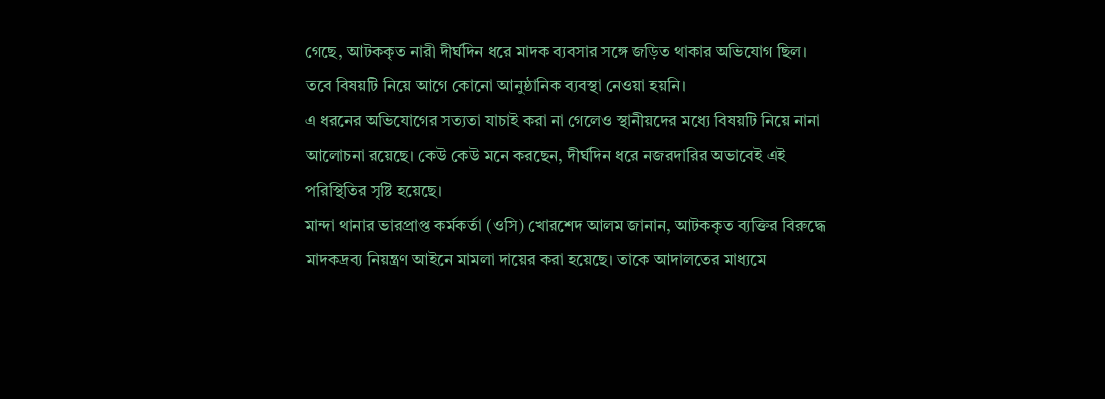গেছে, আটককৃত নারী দীর্ঘদিন ধরে মাদক ব্যবসার সঙ্গে জড়িত থাকার অভিযোগ ছিল। তবে বিষয়টি নিয়ে আগে কোনো আনুষ্ঠানিক ব্যবস্থা নেওয়া হয়নি।
এ ধরনের অভিযোগের সত্যতা যাচাই করা না গেলেও স্থানীয়দের মধ্যে বিষয়টি নিয়ে নানা আলোচনা রয়েছে। কেউ কেউ মনে করছেন, দীর্ঘদিন ধরে নজরদারির অভাবেই এই পরিস্থিতির সৃষ্টি হয়েছে।
মান্দা থানার ভারপ্রাপ্ত কর্মকর্তা (ওসি) খোরশেদ আলম জানান, আটককৃত ব্যক্তির বিরুদ্ধে মাদকদ্রব্য নিয়ন্ত্রণ আইনে মামলা দায়ের করা হয়েছে। তাকে আদালতের মাধ্যমে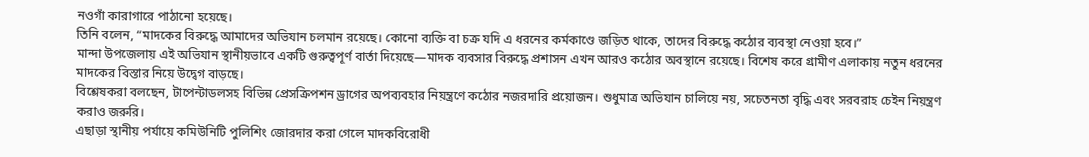নওগাঁ কারাগারে পাঠানো হয়েছে।
তিনি বলেন, “মাদকের বিরুদ্ধে আমাদের অভিযান চলমান রয়েছে। কোনো ব্যক্তি বা চক্র যদি এ ধরনের কর্মকাণ্ডে জড়িত থাকে, তাদের বিরুদ্ধে কঠোর ব্যবস্থা নেওয়া হবে।”
মান্দা উপজেলায় এই অভিযান স্থানীয়ভাবে একটি গুরুত্বপূর্ণ বার্তা দিয়েছে—মাদক ব্যবসার বিরুদ্ধে প্রশাসন এখন আরও কঠোর অবস্থানে রয়েছে। বিশেষ করে গ্রামীণ এলাকায় নতুন ধরনের মাদকের বিস্তার নিয়ে উদ্বেগ বাড়ছে।
বিশ্লেষকরা বলছেন, টাপেন্টাডলসহ বিভিন্ন প্রেসক্রিপশন ড্রাগের অপব্যবহার নিয়ন্ত্রণে কঠোর নজরদারি প্রয়োজন। শুধুমাত্র অভিযান চালিয়ে নয়, সচেতনতা বৃদ্ধি এবং সরবরাহ চেইন নিয়ন্ত্রণ করাও জরুরি।
এছাড়া স্থানীয় পর্যায়ে কমিউনিটি পুলিশিং জোরদার করা গেলে মাদকবিরোধী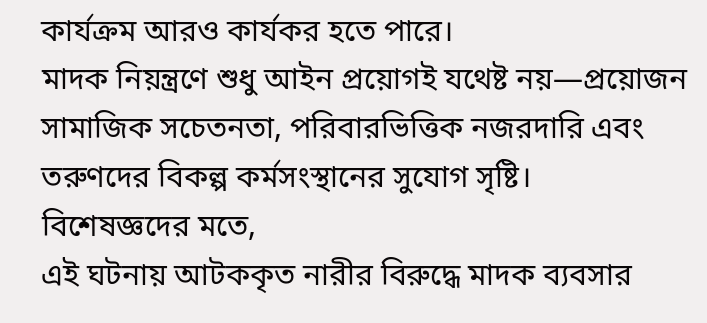কার্যক্রম আরও কার্যকর হতে পারে।
মাদক নিয়ন্ত্রণে শুধু আইন প্রয়োগই যথেষ্ট নয়—প্রয়োজন সামাজিক সচেতনতা, পরিবারভিত্তিক নজরদারি এবং তরুণদের বিকল্প কর্মসংস্থানের সুযোগ সৃষ্টি।
বিশেষজ্ঞদের মতে,
এই ঘটনায় আটককৃত নারীর বিরুদ্ধে মাদক ব্যবসার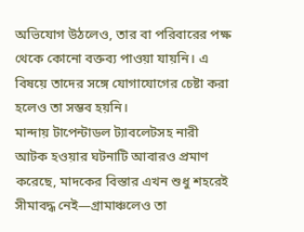অভিযোগ উঠলেও, তার বা পরিবারের পক্ষ থেকে কোনো বক্তব্য পাওয়া যায়নি। এ বিষয়ে তাদের সঙ্গে যোগাযোগের চেষ্টা করা হলেও তা সম্ভব হয়নি।
মান্দায় টাপেন্টাডল ট্যাবলেটসহ নারী আটক হওয়ার ঘটনাটি আবারও প্রমাণ করেছে, মাদকের বিস্তার এখন শুধু শহরেই সীমাবদ্ধ নেই—গ্রামাঞ্চলেও তা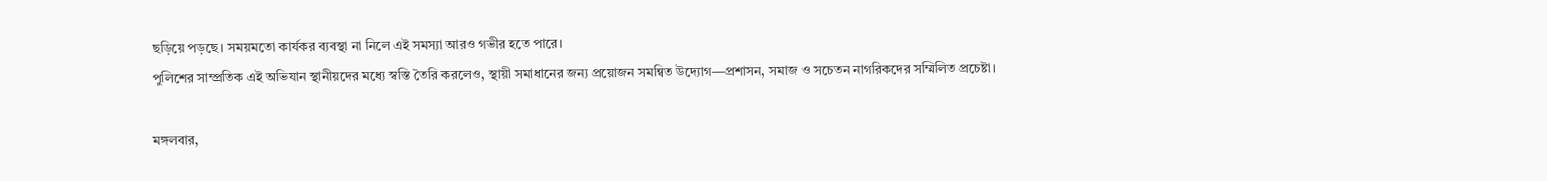ছড়িয়ে পড়ছে। সময়মতো কার্যকর ব্যবস্থা না নিলে এই সমস্যা আরও গভীর হতে পারে।
পুলিশের সাম্প্রতিক এই অভিযান স্থানীয়দের মধ্যে স্বস্তি তৈরি করলেও, স্থায়ী সমাধানের জন্য প্রয়োজন সমন্বিত উদ্যোগ—প্রশাসন, সমাজ ও সচেতন নাগরিকদের সম্মিলিত প্রচেষ্টা।

মঙ্গলবার,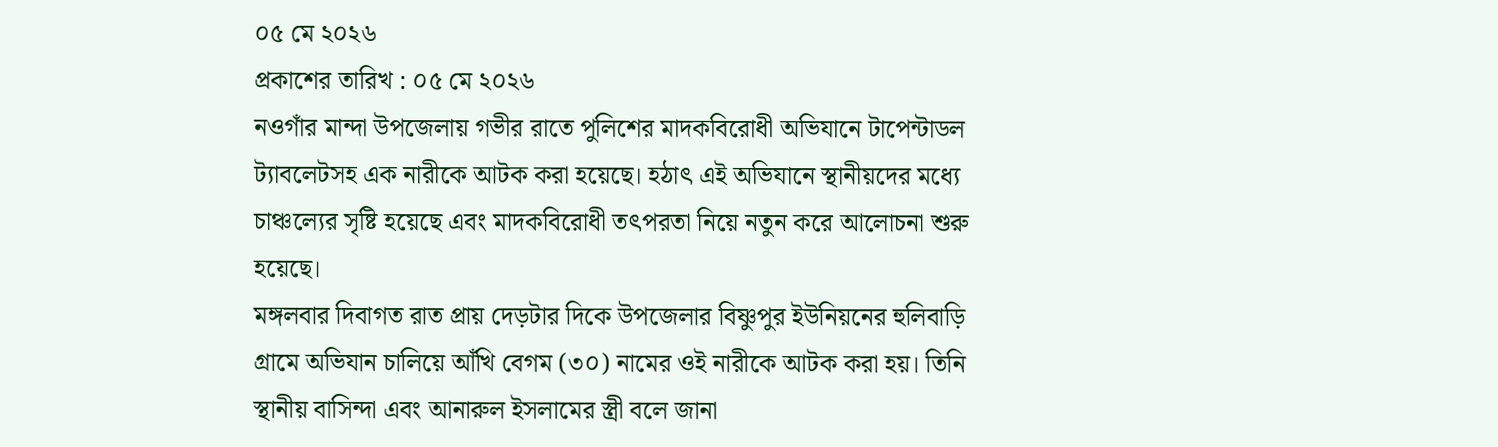০৫ মে ২০২৬
প্রকাশের তারিখ : ০৫ মে ২০২৬
নওগাঁর মান্দা উপজেলায় গভীর রাতে পুলিশের মাদকবিরোধী অভিযানে টাপেন্টাডল ট্যাবলেটসহ এক নারীকে আটক করা হয়েছে। হঠাৎ এই অভিযানে স্থানীয়দের মধ্যে চাঞ্চল্যের সৃষ্টি হয়েছে এবং মাদকবিরোধী তৎপরতা নিয়ে নতুন করে আলোচনা শুরু হয়েছে।
মঙ্গলবার দিবাগত রাত প্রায় দেড়টার দিকে উপজেলার বিষ্ণুপুর ইউনিয়নের হুলিবাড়ি গ্রামে অভিযান চালিয়ে আঁখি বেগম (৩০) নামের ওই নারীকে আটক করা হয়। তিনি স্থানীয় বাসিন্দা এবং আনারুল ইসলামের স্ত্রী বলে জানা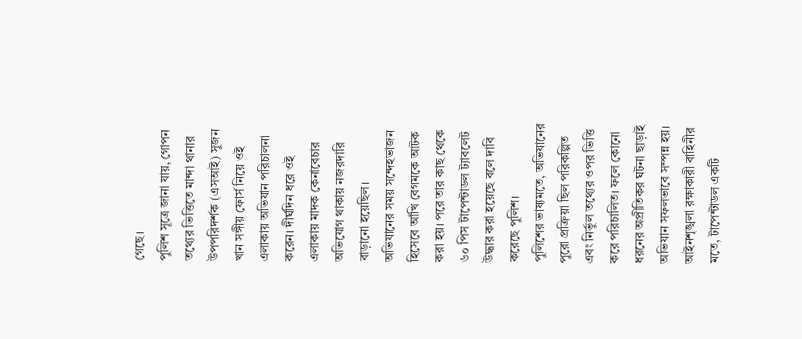গেছে।
পুলিশ সূত্রে জানা যায়, গোপন তথ্যের ভিত্তিতে মান্দা থানার উপপরিদর্শক (এসআই) সুজন খান সঙ্গীয় ফোর্স নিয়ে ওই এলাকায় অভিযান পরিচালনা করেন। দীর্ঘদিন ধরে ওই এলাকায় মাদক কেনাবেচার অভিযোগ থাকায় নজরদারি বাড়ানো হয়েছিল।
অভিযানের সময় সন্দেহভাজন হিসেবে আঁখি বেগমকে আটক করা হয়। পরে তার কাছ থেকে ৬০ পিস টাপেন্টাডল ট্যাবলেট উদ্ধার করা হয়েছে বলে দাবি করেছে পুলিশ।
পুলিশের ভাষ্যমতে, অভিযানের পুরো প্রক্রিয়া ছিল পরিকল্পিত এবং নির্ভুল তথ্যের ওপর ভিত্তি করে পরিচালিত। ফলে কোনো ধরনের অপ্রীতিকর ঘটনা ছাড়াই অভিযান সফলভাবে সম্পন্ন হয়।
আইনশৃঙ্খলা রক্ষাকারী বাহিনীর মতে, টাপেন্টাডল একটি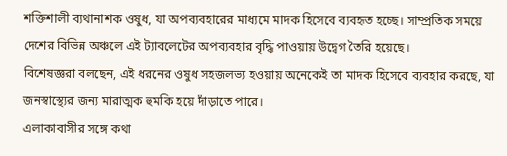শক্তিশালী ব্যথানাশক ওষুধ, যা অপব্যবহারের মাধ্যমে মাদক হিসেবে ব্যবহৃত হচ্ছে। সাম্প্রতিক সময়ে দেশের বিভিন্ন অঞ্চলে এই ট্যাবলেটের অপব্যবহার বৃদ্ধি পাওয়ায় উদ্বেগ তৈরি হয়েছে।
বিশেষজ্ঞরা বলছেন, এই ধরনের ওষুধ সহজলভ্য হওয়ায় অনেকেই তা মাদক হিসেবে ব্যবহার করছে, যা জনস্বাস্থ্যের জন্য মারাত্মক হুমকি হয়ে দাঁড়াতে পারে।
এলাকাবাসীর সঙ্গে কথা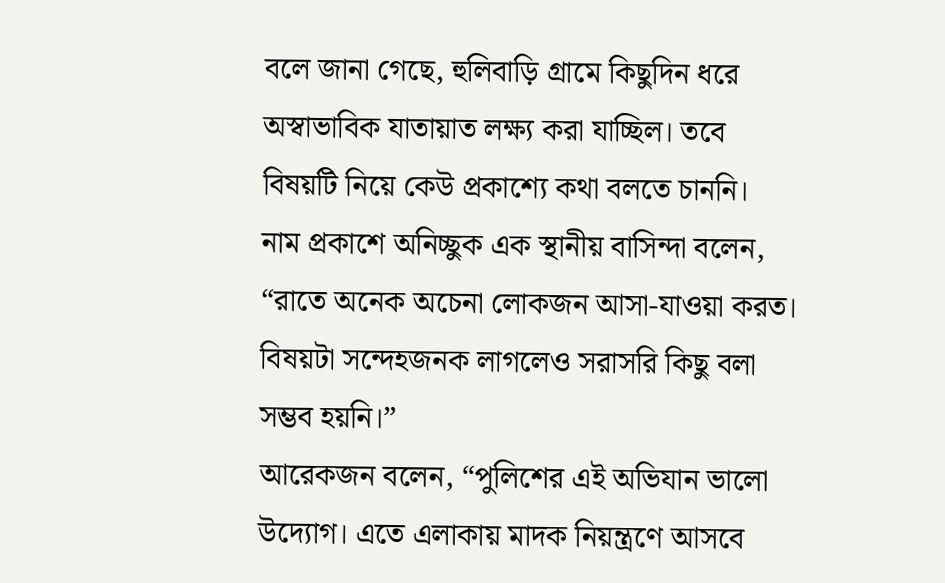বলে জানা গেছে, হুলিবাড়ি গ্রামে কিছুদিন ধরে অস্বাভাবিক যাতায়াত লক্ষ্য করা যাচ্ছিল। তবে বিষয়টি নিয়ে কেউ প্রকাশ্যে কথা বলতে চাননি।
নাম প্রকাশে অনিচ্ছুক এক স্থানীয় বাসিন্দা বলেন, “রাতে অনেক অচেনা লোকজন আসা-যাওয়া করত। বিষয়টা সন্দেহজনক লাগলেও সরাসরি কিছু বলা সম্ভব হয়নি।”
আরেকজন বলেন, “পুলিশের এই অভিযান ভালো উদ্যোগ। এতে এলাকায় মাদক নিয়ন্ত্রণে আসবে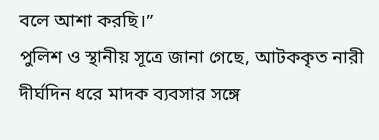বলে আশা করছি।”
পুলিশ ও স্থানীয় সূত্রে জানা গেছে, আটককৃত নারী দীর্ঘদিন ধরে মাদক ব্যবসার সঙ্গে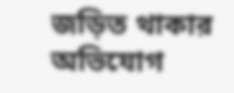জড়িত থাকার অভিযোগ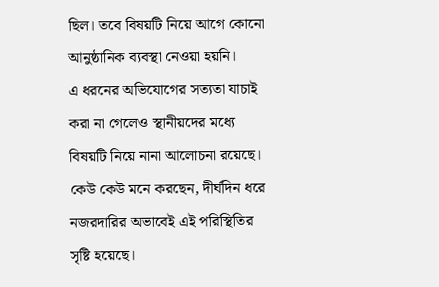ছিল। তবে বিষয়টি নিয়ে আগে কোনো আনুষ্ঠানিক ব্যবস্থা নেওয়া হয়নি।
এ ধরনের অভিযোগের সত্যতা যাচাই করা না গেলেও স্থানীয়দের মধ্যে বিষয়টি নিয়ে নানা আলোচনা রয়েছে। কেউ কেউ মনে করছেন, দীর্ঘদিন ধরে নজরদারির অভাবেই এই পরিস্থিতির সৃষ্টি হয়েছে।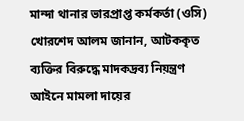মান্দা থানার ভারপ্রাপ্ত কর্মকর্তা (ওসি) খোরশেদ আলম জানান, আটককৃত ব্যক্তির বিরুদ্ধে মাদকদ্রব্য নিয়ন্ত্রণ আইনে মামলা দায়ের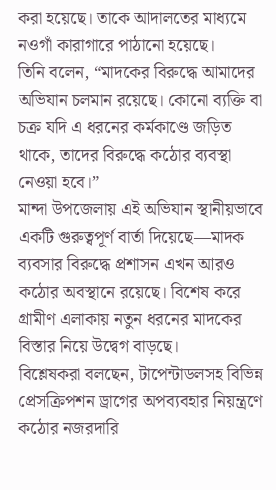করা হয়েছে। তাকে আদালতের মাধ্যমে নওগাঁ কারাগারে পাঠানো হয়েছে।
তিনি বলেন, “মাদকের বিরুদ্ধে আমাদের অভিযান চলমান রয়েছে। কোনো ব্যক্তি বা চক্র যদি এ ধরনের কর্মকাণ্ডে জড়িত থাকে, তাদের বিরুদ্ধে কঠোর ব্যবস্থা নেওয়া হবে।”
মান্দা উপজেলায় এই অভিযান স্থানীয়ভাবে একটি গুরুত্বপূর্ণ বার্তা দিয়েছে—মাদক ব্যবসার বিরুদ্ধে প্রশাসন এখন আরও কঠোর অবস্থানে রয়েছে। বিশেষ করে গ্রামীণ এলাকায় নতুন ধরনের মাদকের বিস্তার নিয়ে উদ্বেগ বাড়ছে।
বিশ্লেষকরা বলছেন, টাপেন্টাডলসহ বিভিন্ন প্রেসক্রিপশন ড্রাগের অপব্যবহার নিয়ন্ত্রণে কঠোর নজরদারি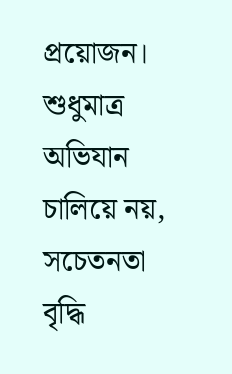প্রয়োজন। শুধুমাত্র অভিযান চালিয়ে নয়, সচেতনতা বৃদ্ধি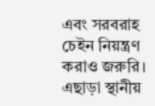এবং সরবরাহ চেইন নিয়ন্ত্রণ করাও জরুরি।
এছাড়া স্থানীয়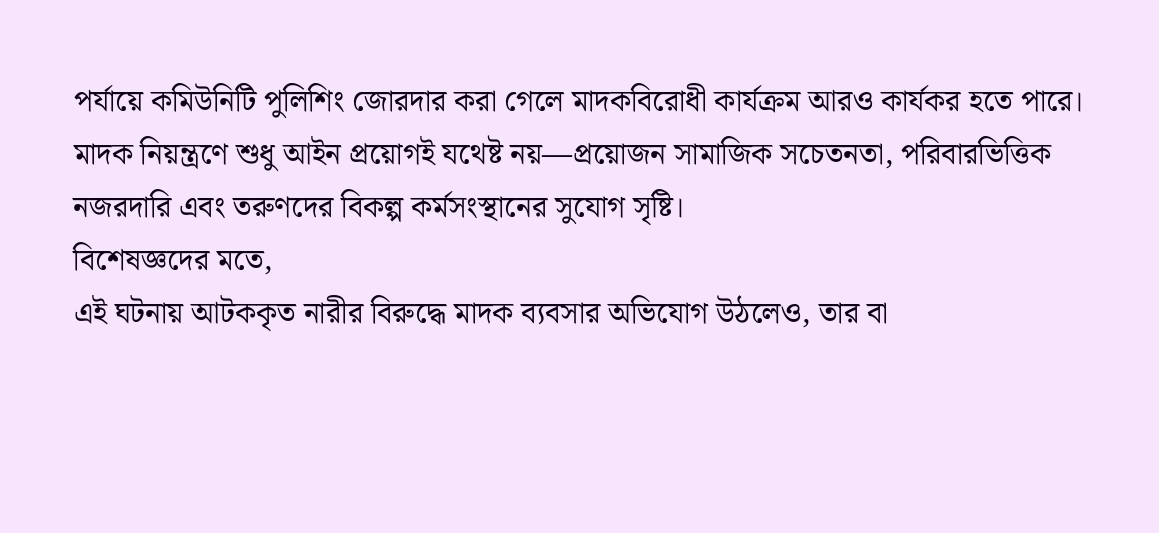পর্যায়ে কমিউনিটি পুলিশিং জোরদার করা গেলে মাদকবিরোধী কার্যক্রম আরও কার্যকর হতে পারে।
মাদক নিয়ন্ত্রণে শুধু আইন প্রয়োগই যথেষ্ট নয়—প্রয়োজন সামাজিক সচেতনতা, পরিবারভিত্তিক নজরদারি এবং তরুণদের বিকল্প কর্মসংস্থানের সুযোগ সৃষ্টি।
বিশেষজ্ঞদের মতে,
এই ঘটনায় আটককৃত নারীর বিরুদ্ধে মাদক ব্যবসার অভিযোগ উঠলেও, তার বা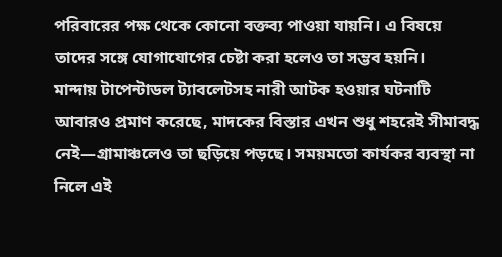পরিবারের পক্ষ থেকে কোনো বক্তব্য পাওয়া যায়নি। এ বিষয়ে তাদের সঙ্গে যোগাযোগের চেষ্টা করা হলেও তা সম্ভব হয়নি।
মান্দায় টাপেন্টাডল ট্যাবলেটসহ নারী আটক হওয়ার ঘটনাটি আবারও প্রমাণ করেছে, মাদকের বিস্তার এখন শুধু শহরেই সীমাবদ্ধ নেই—গ্রামাঞ্চলেও তা ছড়িয়ে পড়ছে। সময়মতো কার্যকর ব্যবস্থা না নিলে এই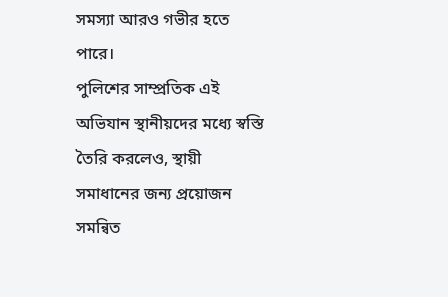সমস্যা আরও গভীর হতে পারে।
পুলিশের সাম্প্রতিক এই অভিযান স্থানীয়দের মধ্যে স্বস্তি তৈরি করলেও, স্থায়ী সমাধানের জন্য প্রয়োজন সমন্বিত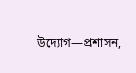উদ্যোগ—প্রশাসন,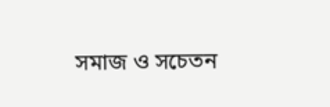সমাজ ও সচেতন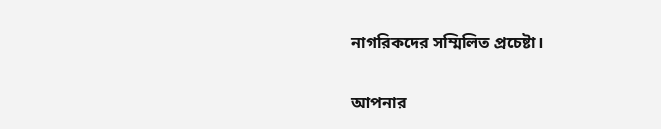নাগরিকদের সম্মিলিত প্রচেষ্টা।

আপনার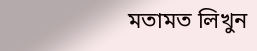মতামত লিখুন